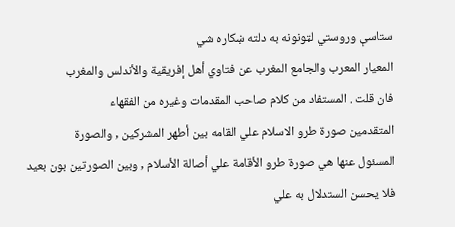ستاسې وروستي لټونونه به دلته ښکاره شي
المعيار المعرب والجامع المغرب عن فتاوي أهل إفريقية والأندلس والمغرب
فان قلت . المستفاد من كلام صاحب المقدمات وغيره من الفقهاء
المتقدمين صورة طرو الاسلام علي القامه بين أطهر المشركين , والصورة
المسئول عنها هي صورة طرو الأقامة علي أصالة الأسلام , وبين الصورتين بون بعيد
فلا يحسن الستدلال به علي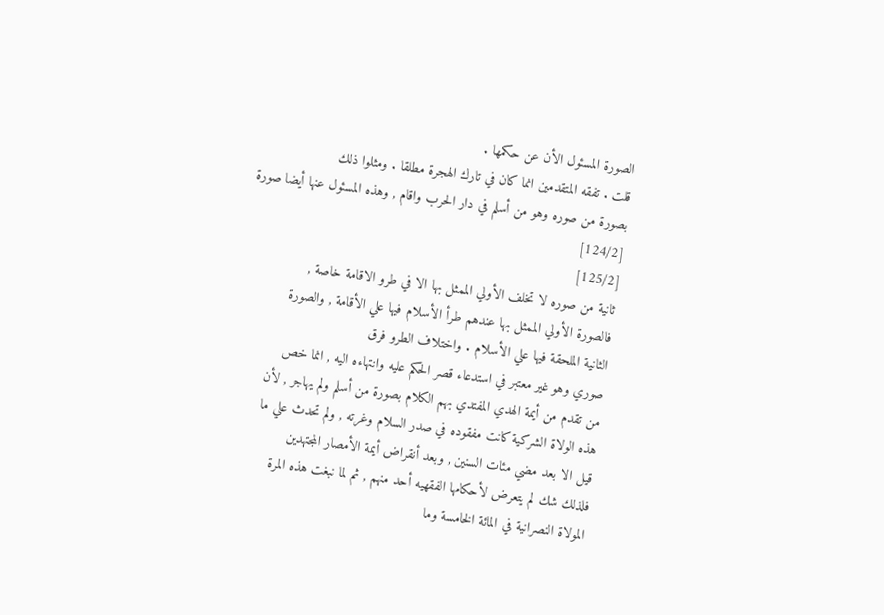الصورة المسئول الأن عن حكمها .
قلت . تفقه المتقدمين انما كان في تارك الهجرة مطلقا . ومثلوا ذلك
بصورة من صوره وهو من أسلم في دار الحرب واقام , وهذه المسئول عنها أيضا صورة
[124/2]
[125/2]
ثانية من صوره لا تخلف الأولي الممثل بها الا في طرو الاقامة خاصة ,
فالصورة الأولي الممثل بها عندهم طرأ الأسلام فيها علي الأقامة , والصورة
الثانية الملحقة فيها علي الأسلام . واختلاف الطرو فرق
صوري وهو غير معتبر في استدعاء قصر الحكم عليه وانتهاءه اليه , انما خص
من تقدم من أيمة الهدي المفتدي بهم الكلام بصورة من أسلم ولم يهاجر , لأن
هذه الولاة الشركية كانت مفقوده في صدر السلام وغرته , ولم تحدث علي ما
قيل الا بعد مضي مئات السنين , وبعد أنقراض أيمة الأمصار المجتهدين
فلذلك شك لم يتعرض لأحكامها الفقهيه أحد منهم , ثم لما نبغت هذه المرة
المولاة النصرانية في المائة الخامسة وما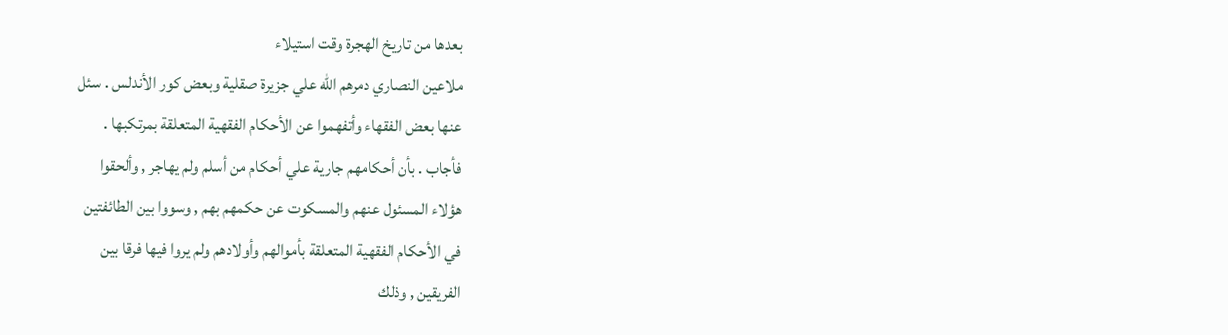بعدها من تاريخ الهجرة وقت استيلاء
ملاعين النصاري دمرهم الله علي جزيرة صقلية وبعض كور الأندلس . سئل
عنها بعض الفقهاء وأتفهموا عن الأحكام الفقهية المتعلقة بمرتكبها .
فأجاب . بأن أحكامهم جارية علي أحكام من أسلم ولم يهاجر , وألحقوا
هؤلاء المسئول عنهم والمسكوت عن حكمهم بهم , وسووا بين الطائفتين
في الأحكام الفقهية المتعلقة بأموالهم وأولادهم ولم يروا فيها فرقا بين
الفريقين , وذلك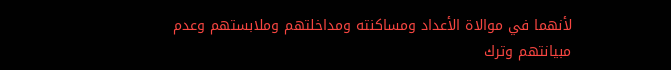لأنهما في موالاة الأعداد ومساكنته ومداخلتهم وملابستهم وعدم
مبيانتهم وترك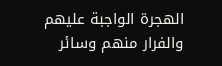الهجرة الواجبة عليهم والفرار منهم وسائر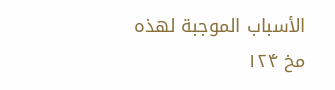الأسباب الموجبة لهذه
مخ ۱۲۴